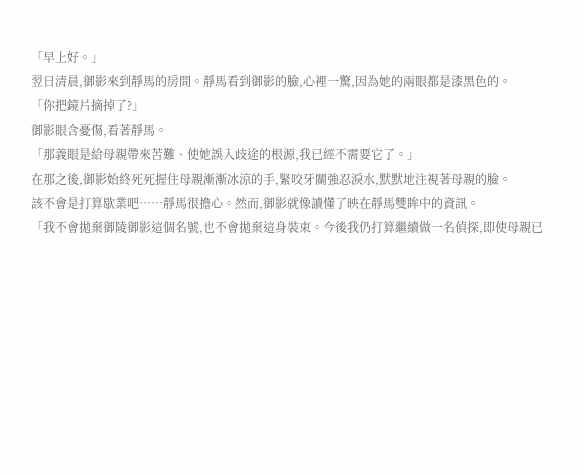「早上好。」
翌日清晨,御影來到靜馬的房間。靜馬看到御影的臉,心裡一驚,因為她的兩眼都是漆黑色的。
「你把鏡片摘掉了?」
御影眼含憂傷,看著靜馬。
「那義眼是給母親帶來苦難、使她誤入歧途的根源,我已經不需要它了。」
在那之後,御影始終死死握住母親漸漸冰涼的手,緊咬牙關強忍淚水,默默地注視著母親的臉。
該不會是打算歇業吧……靜馬很擔心。然而,御影就像讀懂了映在靜馬雙眸中的資訊。
「我不會拋棄御陵御影這個名號,也不會拋棄這身裝束。今後我仍打算繼續做一名偵探,即使母親已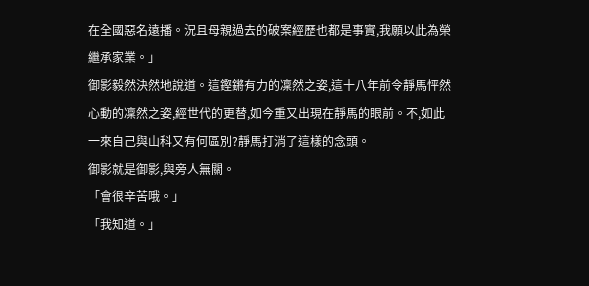在全國惡名遠播。況且母親過去的破案經歷也都是事實,我願以此為榮繼承家業。」
御影毅然決然地說道。這鏗鏘有力的凜然之姿,這十八年前令靜馬怦然心動的凜然之姿,經世代的更替,如今重又出現在靜馬的眼前。不,如此一來自己與山科又有何區別?靜馬打消了這樣的念頭。
御影就是御影,與旁人無關。
「會很辛苦哦。」
「我知道。」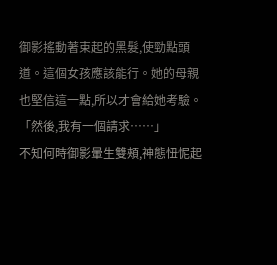御影搖動著束起的黑髮,使勁點頭道。這個女孩應該能行。她的母親也堅信這一點,所以才會給她考驗。
「然後,我有一個請求……」
不知何時御影暈生雙頰,神態忸怩起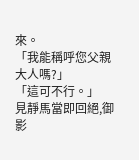來。
「我能稱呼您父親大人嗎?」
「這可不行。」
見靜馬當即回絕,御影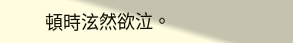頓時泫然欲泣。